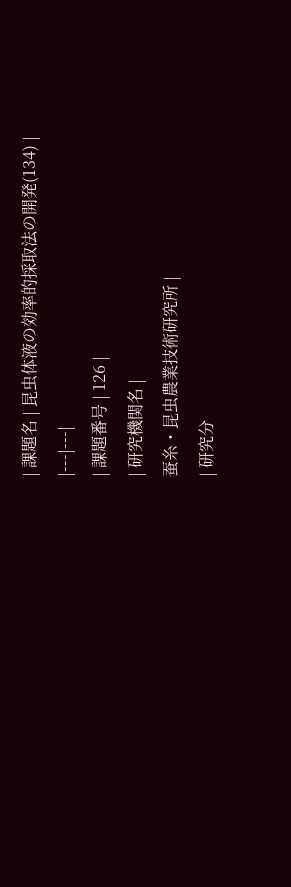| 課題名 | 昆虫体液の効率的採取法の開発(134) |
|---|---|
| 課題番号 | 126 |
| 研究機関名 |
蚕糸・昆虫農業技術研究所 |
| 研究分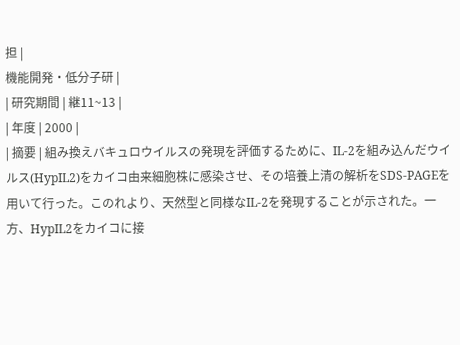担 |
機能開発・低分子研 |
| 研究期間 | 継11~13 |
| 年度 | 2000 |
| 摘要 | 組み換えバキュロウイルスの発現を評価するために、IL-2を組み込んだウイルス(HypIL2)をカイコ由来細胞株に感染させ、その培養上清の解析をSDS-PAGEを用いて行った。このれより、天然型と同様なIL-2を発現することが示された。一方、HypIL2をカイコに接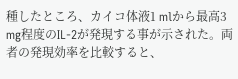種したところ、カイコ体液1 mlから最高3 mg程度のIL-2が発現する事が示された。両者の発現効率を比較すると、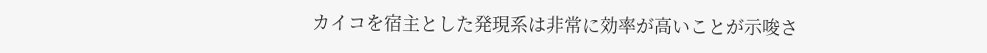カイコを宿主とした発現系は非常に効率が高いことが示唆さ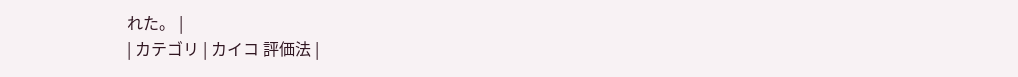れた。 |
| カテゴリ | カイコ 評価法 |